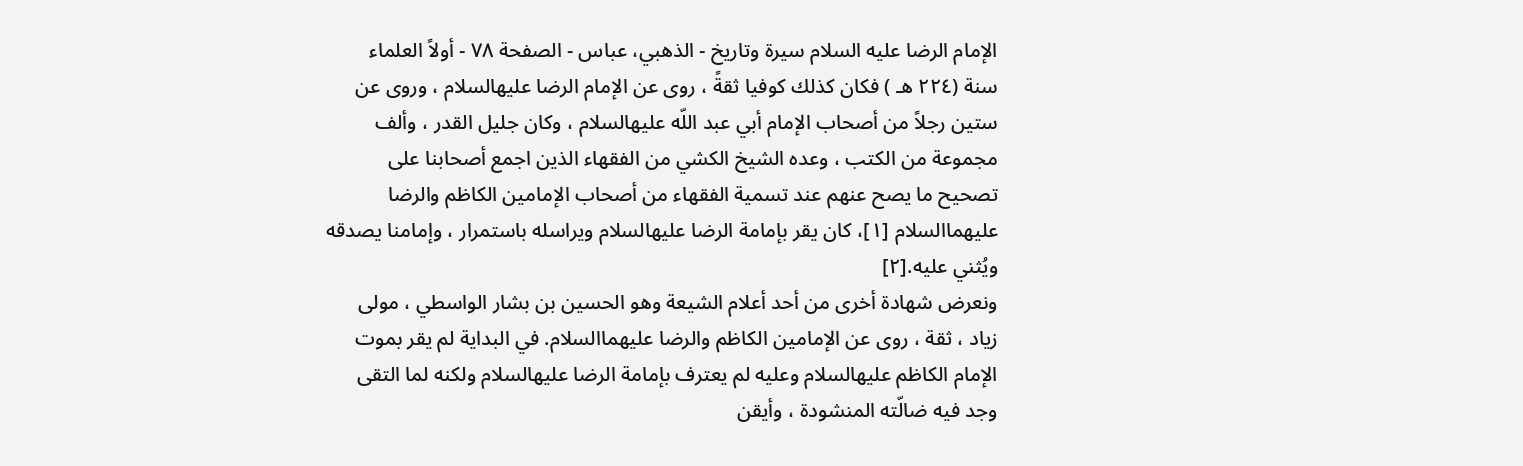الإمام الرضا عليه السلام سيرة وتاريخ - الذهبي، عباس - الصفحة ٧٨ - أولاً العلماء
سنة (٢٢٤ هـ ) فكان كذلك كوفيا ثقةً ، روى عن الإمام الرضا عليهالسلام ، وروى عن ستين رجلاً من أصحاب الإمام أبي عبد اللّه عليهالسلام ، وكان جليل القدر ، وألف مجموعة من الكتب ، وعده الشيخ الكشي من الفقهاء الذين اجمع أصحابنا على تصحيح ما يصح عنهم عند تسمية الفقهاء من أصحاب الإمامين الكاظم والرضا عليهماالسلام [١]، كان يقر بإمامة الرضا عليهالسلام ويراسله باستمرار ، وإمامنا يصدقه ويُثني عليه.[٢]
ونعرض شهادة أخرى من أحد أعلام الشيعة وهو الحسين بن بشار الواسطي ، مولى زياد ، ثقة ، روى عن الإمامين الكاظم والرضا عليهماالسلام. في البداية لم يقر بموت الإمام الكاظم عليهالسلام وعليه لم يعترف بإمامة الرضا عليهالسلام ولكنه لما التقى وجد فيه ضالّته المنشودة ، وأيقن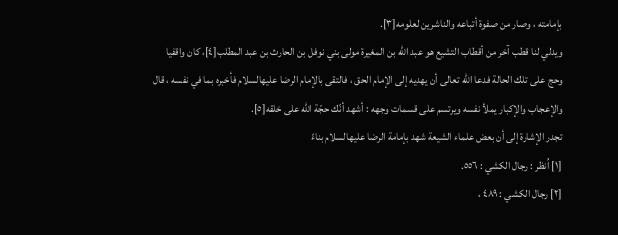بإمامته ، وصار من صفوة أتباعه والناشرين لعلومه[٣].
ويدلي لنا قطب آخر من أقطاب التشيع هو عبد اللّه بن المغيرة مولى بني نوفل بن الحارث بن عبد المطلب[٤]، كان واقفيا وحج على تلك الحالة فدعا اللّه تعالى أن يهديه إلى الإمام الحق ، فالتقى بالإمام الرضا عليهالسلام فأخبره بما في نفسه ، قال والإعجاب والإكبار يملأ نفسه ويرتسم على قسمات وجهه : أشهد أنّك حجّة اللّه على خلقه[٥].
تجدر الإشارة إلى أن بعض علماء الشيعة شهد بإمامة الرضا عليهالسلام بناءً
[١] اُنظر : رجال الكشي : ٥٥٦.
[٢] رجال الكشي : ٤٨٩ ،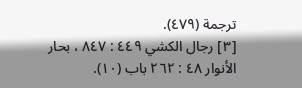ترجمة (٤٧٩).
[٣] رجال الكشي ٤٤٩ : ٨٤٧ ، بحار الأنوار ٤٨ : ٢٦٢ باب (١٠).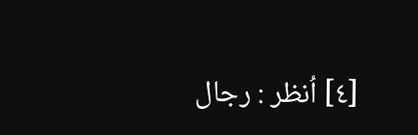[٤] اُنظر : رجال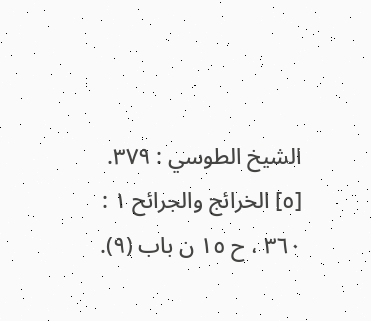الشيخ الطوسي : ٣٧٩.
[٥] الخرائج والجرائح ١ : ٣٦٠ ، ح ١٥ ن باب (٩).